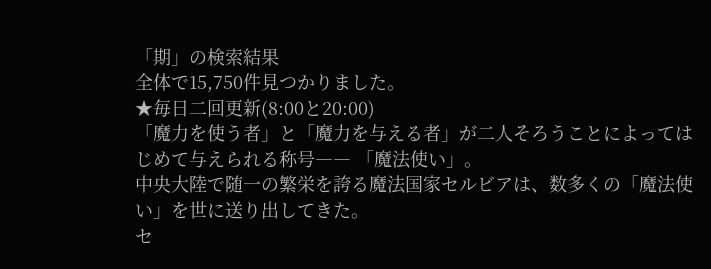「期」の検索結果
全体で15,750件見つかりました。
★毎日二回更新(8:00と20:00)
「魔力を使う者」と「魔力を与える者」が二人そろうことによってはじめて与えられる称号―― 「魔法使い」。
中央大陸で随一の繁栄を誇る魔法国家セルビアは、数多くの「魔法使い」を世に送り出してきた。
セ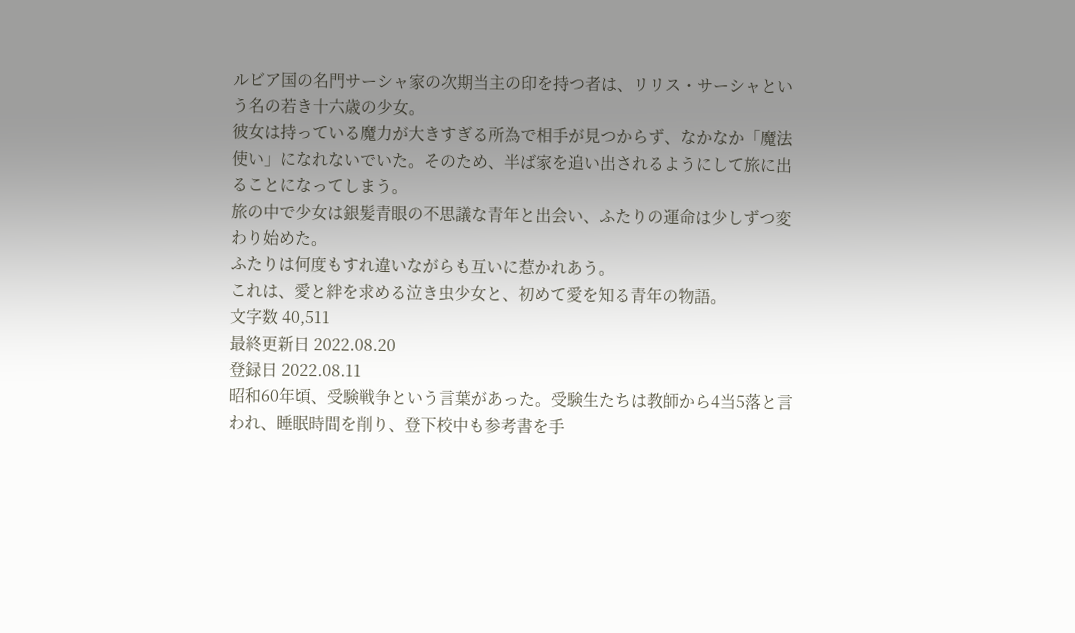ルビア国の名門サーシャ家の次期当主の印を持つ者は、リリス・サーシャという名の若き十六歳の少女。
彼女は持っている魔力が大きすぎる所為で相手が見つからず、なかなか「魔法使い」になれないでいた。そのため、半ば家を追い出されるようにして旅に出ることになってしまう。
旅の中で少女は銀髪青眼の不思議な青年と出会い、ふたりの運命は少しずつ変わり始めた。
ふたりは何度もすれ違いながらも互いに惹かれあう。
これは、愛と絆を求める泣き虫少女と、初めて愛を知る青年の物語。
文字数 40,511
最終更新日 2022.08.20
登録日 2022.08.11
昭和60年頃、受験戦争という言葉があった。受験生たちは教師から4当5落と言われ、睡眠時間を削り、登下校中も参考書を手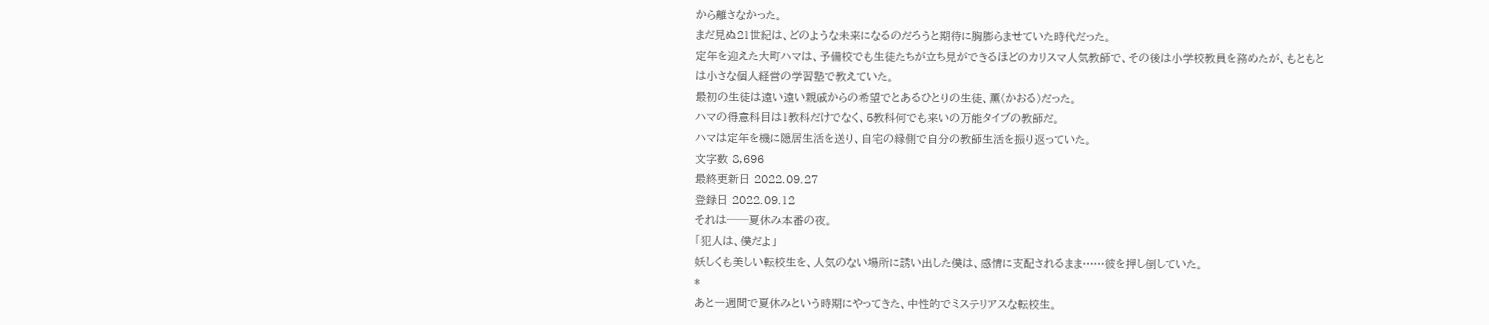から離さなかった。
まだ見ぬ21世紀は、どのような未来になるのだろうと期待に胸膨らませていた時代だった。
定年を迎えた大町ハマは、予備校でも生徒たちが立ち見ができるほどのカリスマ人気教師で、その後は小学校教員を務めたが、もともとは小さな個人経営の学習塾で教えていた。
最初の生徒は遠い遠い親戚からの希望でとあるひとりの生徒、薫(かおる)だった。
ハマの得意科目は1教科だけでなく、5教科何でも来いの万能タイブの教師だ。
ハマは定年を機に隠居生活を送り、自宅の縁側で自分の教師生活を振り返っていた。
文字数 8,696
最終更新日 2022.09.27
登録日 2022.09.12
それは──夏休み本番の夜。
「犯人は、僕だよ」
妖しくも美しい転校生を、人気のない場所に誘い出した僕は、感情に支配されるまま……彼を押し倒していた。
*
あと一週間で夏休みという時期にやってきた、中性的でミステリアスな転校生。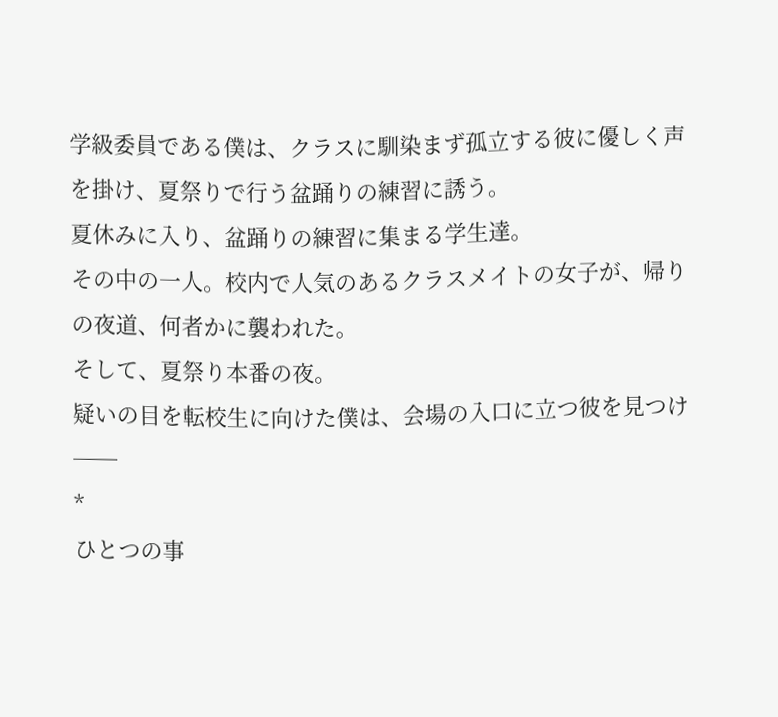学級委員である僕は、クラスに馴染まず孤立する彼に優しく声を掛け、夏祭りで行う盆踊りの練習に誘う。
夏休みに入り、盆踊りの練習に集まる学生達。
その中の一人。校内で人気のあるクラスメイトの女子が、帰りの夜道、何者かに襲われた。
そして、夏祭り本番の夜。
疑いの目を転校生に向けた僕は、会場の入口に立つ彼を見つけ──
*
ひとつの事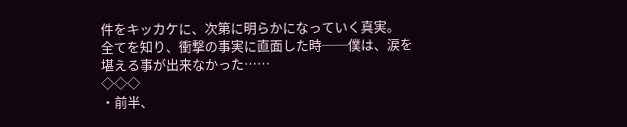件をキッカケに、次第に明らかになっていく真実。
全てを知り、衝撃の事実に直面した時──僕は、涙を堪える事が出来なかった……
◇◇◇
・前半、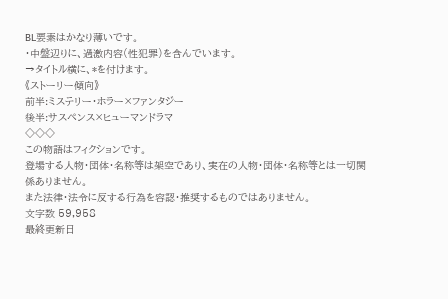BL要素はかなり薄いです。
・中盤辺りに、過激内容(性犯罪)を含んでいます。
→タイトル横に、*を付けます。
《ストーリー傾向》
前半:ミステリー・ホラー×ファンタジー
後半:サスペンス×ヒューマンドラマ
◇◇◇
この物語はフィクションです。
登場する人物・団体・名称等は架空であり、実在の人物・団体・名称等とは一切関係ありません。
また法律・法令に反する行為を容認・推奨するものではありません。
文字数 59,958
最終更新日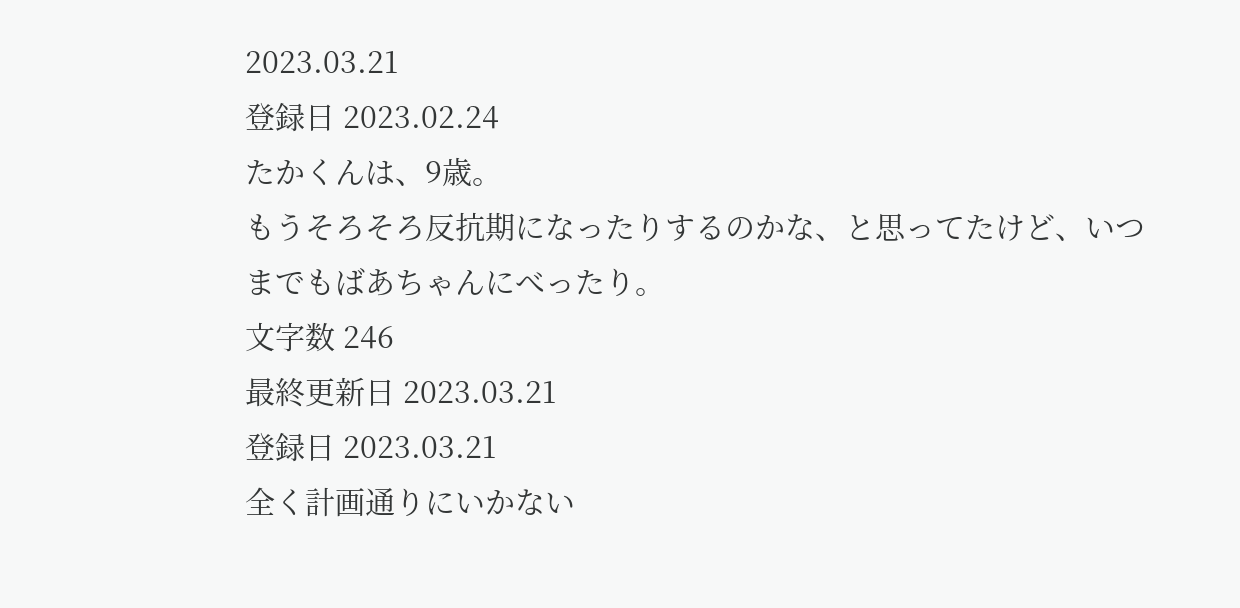2023.03.21
登録日 2023.02.24
たかくんは、9歳。
もうそろそろ反抗期になったりするのかな、と思ってたけど、いつまでもばあちゃんにべったり。
文字数 246
最終更新日 2023.03.21
登録日 2023.03.21
全く計画通りにいかない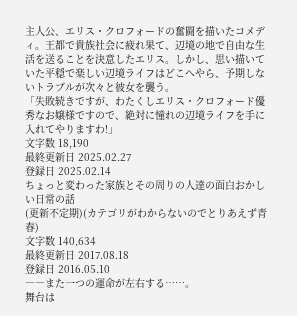主人公、エリス・クロフォードの奮闘を描いたコメディ。王都で貴族社会に疲れ果て、辺境の地で自由な生活を送ることを決意したエリス。しかし、思い描いていた平穏で楽しい辺境ライフはどこへやら、予期しないトラブルが次々と彼女を襲う。
「失敗続きですが、わたくしエリス・クロフォード優秀なお嬢様ですので、絶対に憧れの辺境ライフを手に入れてやりますわ!」
文字数 18,190
最終更新日 2025.02.27
登録日 2025.02.14
ちょっと変わった家族とその周りの人達の面白おかしい日常の話
(更新不定期)(カテゴリがわからないのでとりあえず青春)
文字数 140,634
最終更新日 2017.08.18
登録日 2016.05.10
――また一つの運命が左右する……。
舞台は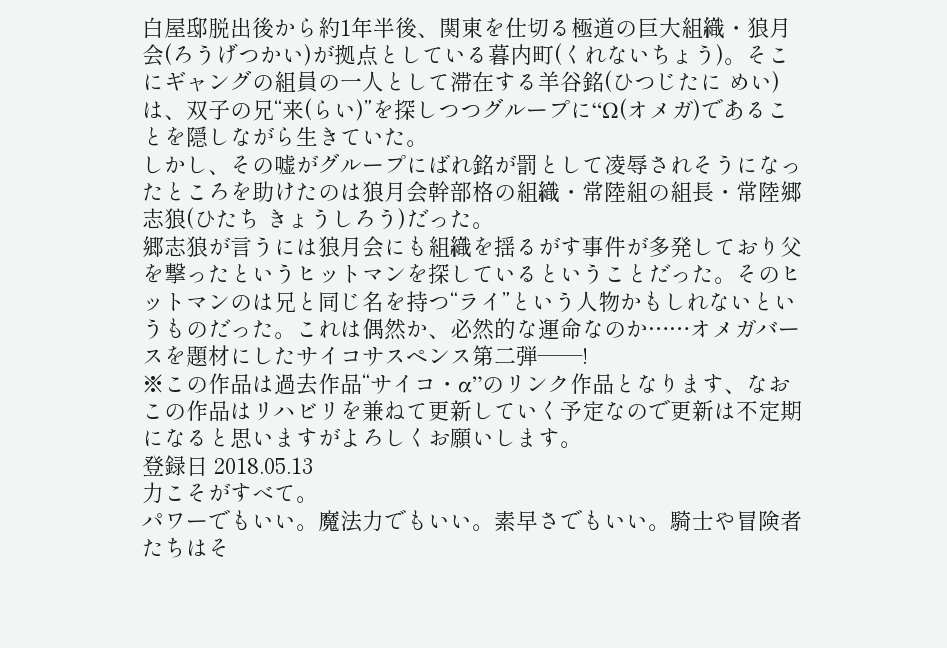白屋邸脱出後から約1年半後、関東を仕切る極道の巨大組織・狼月会(ろうげつかい)が拠点としている暮内町(くれないちょう)。そこにギャングの組員の一人として滞在する羊谷銘(ひつじたに めい)は、双子の兄“来(らい)”を探しつつグループに“Ω(オメガ)であることを隠しながら生きていた。
しかし、その嘘がグループにばれ銘が罰として凌辱されそうになったところを助けたのは狼月会幹部格の組織・常陸組の組長・常陸郷志狼(ひたち きょうしろう)だった。
郷志狼が言うには狼月会にも組織を揺るがす事件が多発しており父を撃ったというヒットマンを探しているということだった。そのヒットマンのは兄と同じ名を持つ“ライ”という人物かもしれないというものだった。これは偶然か、必然的な運命なのか……オメガバースを題材にしたサイコサスペンス第二弾――!
※この作品は過去作品“サイコ・α”のリンク作品となります、なおこの作品はリハビリを兼ねて更新していく予定なので更新は不定期になると思いますがよろしくお願いします。
登録日 2018.05.13
力こそがすべて。
パワーでもいい。魔法力でもいい。素早さでもいい。騎士や冒険者たちはそ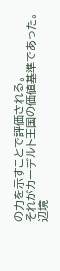の力を示すことで評価される。
それがカーデルト王国の価値基準であった。
辺境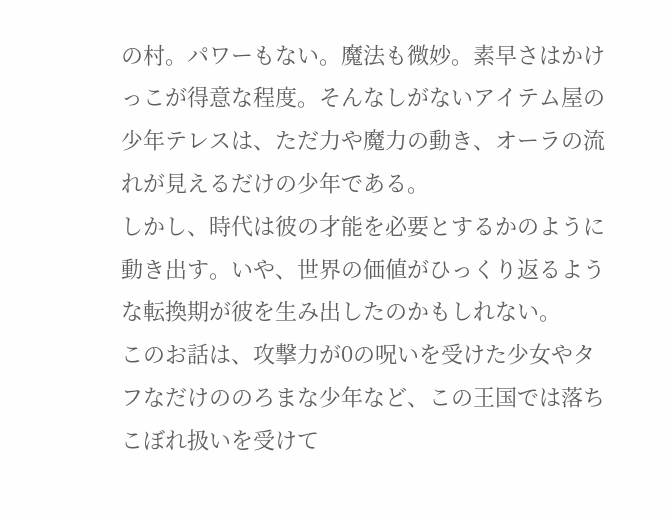の村。パワーもない。魔法も微妙。素早さはかけっこが得意な程度。そんなしがないアイテム屋の少年テレスは、ただ力や魔力の動き、オーラの流れが見えるだけの少年である。
しかし、時代は彼の才能を必要とするかのように動き出す。いや、世界の価値がひっくり返るような転換期が彼を生み出したのかもしれない。
このお話は、攻撃力が0の呪いを受けた少女やタフなだけののろまな少年など、この王国では落ちこぼれ扱いを受けて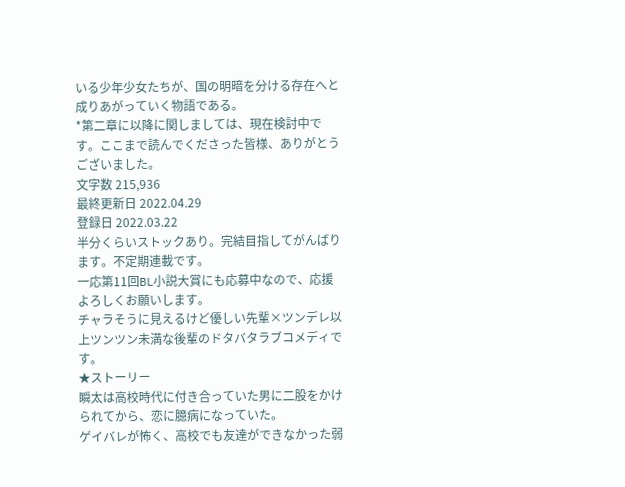いる少年少女たちが、国の明暗を分ける存在へと成りあがっていく物語である。
*第二章に以降に関しましては、現在検討中です。ここまで読んでくださった皆様、ありがとうございました。
文字数 215,936
最終更新日 2022.04.29
登録日 2022.03.22
半分くらいストックあり。完結目指してがんばります。不定期連載です。
一応第11回BL小説大賞にも応募中なので、応援よろしくお願いします。
チャラそうに見えるけど優しい先輩×ツンデレ以上ツンツン未満な後輩のドタバタラブコメディです。
★ストーリー
瞬太は高校時代に付き合っていた男に二股をかけられてから、恋に臆病になっていた。
ゲイバレが怖く、高校でも友達ができなかった弱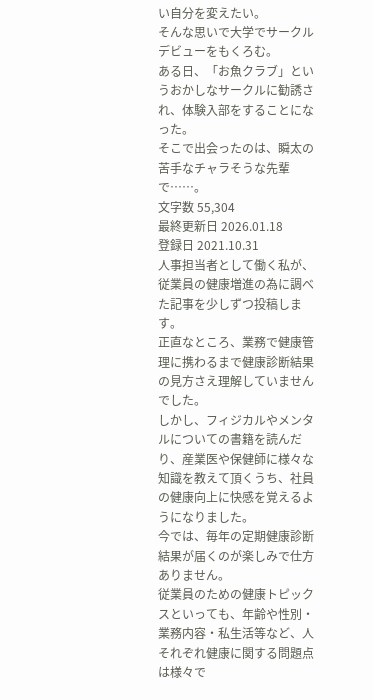い自分を変えたい。
そんな思いで大学でサークルデビューをもくろむ。
ある日、「お魚クラブ」というおかしなサークルに勧誘され、体験入部をすることになった。
そこで出会ったのは、瞬太の苦手なチャラそうな先輩で……。
文字数 55,304
最終更新日 2026.01.18
登録日 2021.10.31
人事担当者として働く私が、従業員の健康増進の為に調べた記事を少しずつ投稿します。
正直なところ、業務で健康管理に携わるまで健康診断結果の見方さえ理解していませんでした。
しかし、フィジカルやメンタルについての書籍を読んだり、産業医や保健師に様々な知識を教えて頂くうち、社員の健康向上に快感を覚えるようになりました。
今では、毎年の定期健康診断結果が届くのが楽しみで仕方ありません。
従業員のための健康トピックスといっても、年齢や性別・業務内容・私生活等など、人それぞれ健康に関する問題点は様々で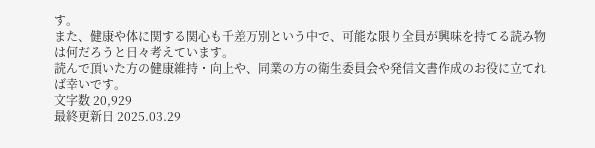す。
また、健康や体に関する関心も千差万別という中で、可能な限り全員が興味を持てる読み物は何だろうと日々考えています。
読んで頂いた方の健康維持・向上や、同業の方の衛生委員会や発信文書作成のお役に立てれば幸いです。
文字数 20,929
最終更新日 2025.03.29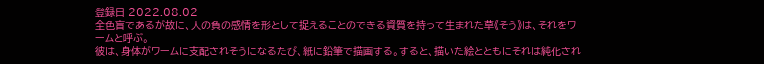登録日 2022.08.02
全色盲であるが故に、人の負の感情を形として捉えることのできる資質を持って生まれた草《そう》は、それをワームと呼ぶ。
彼は、身体がワームに支配されそうになるたび、紙に鉛筆で描画する。すると、描いた絵とともにそれは純化され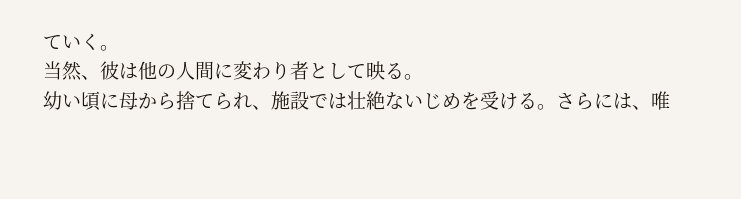ていく。
当然、彼は他の人間に変わり者として映る。
幼い頃に母から捨てられ、施設では壮絶ないじめを受ける。さらには、唯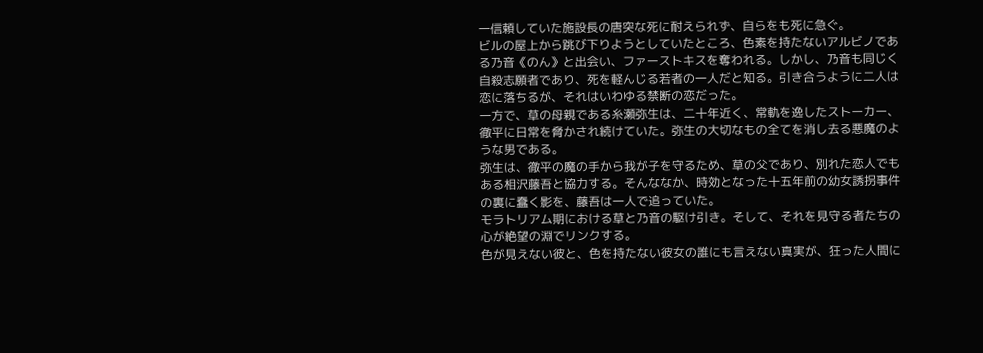一信頼していた施設長の唐突な死に耐えられず、自らをも死に急ぐ。
ビルの屋上から跳び下りようとしていたところ、色素を持たないアルビノである乃音《のん》と出会い、ファーストキスを奪われる。しかし、乃音も同じく自殺志願者であり、死を軽んじる若者の一人だと知る。引き合うように二人は恋に落ちるが、それはいわゆる禁断の恋だった。
一方で、草の母親である糸瀬弥生は、二十年近く、常軌を逸したストーカー、徹平に日常を脅かされ続けていた。弥生の大切なもの全てを消し去る悪魔のような男である。
弥生は、徹平の魔の手から我が子を守るため、草の父であり、別れた恋人でもある相沢藤吾と協力する。そんななか、時効となった十五年前の幼女誘拐事件の裏に蠢く影を、藤吾は一人で追っていた。
モラトリアム期における草と乃音の駆け引き。そして、それを見守る者たちの心が絶望の淵でリンクする。
色が見えない彼と、色を持たない彼女の誰にも言えない真実が、狂った人間に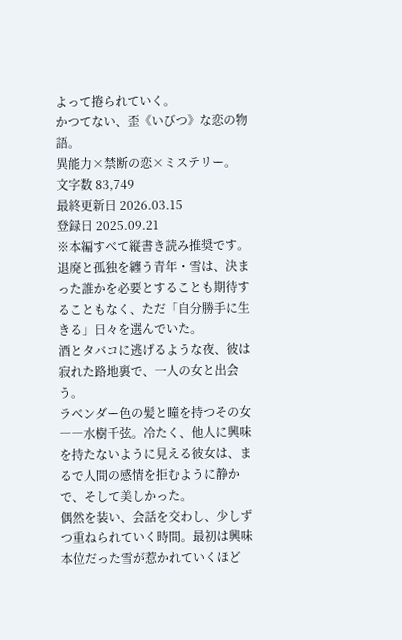よって捲られていく。
かつてない、歪《いびつ》な恋の物語。
異能力×禁断の恋×ミステリー。
文字数 83,749
最終更新日 2026.03.15
登録日 2025.09.21
※本編すべて縦書き読み推奨です。
退廃と孤独を纏う青年・雪は、決まった誰かを必要とすることも期待することもなく、ただ「自分勝手に生きる」日々を選んでいた。
酒とタバコに逃げるような夜、彼は寂れた路地裏で、一人の女と出会う。
ラベンダー色の髪と瞳を持つその女――水樹千弦。冷たく、他人に興味を持たないように見える彼女は、まるで人間の感情を拒むように静かで、そして美しかった。
偶然を装い、会話を交わし、少しずつ重ねられていく時間。最初は興味本位だった雪が惹かれていくほど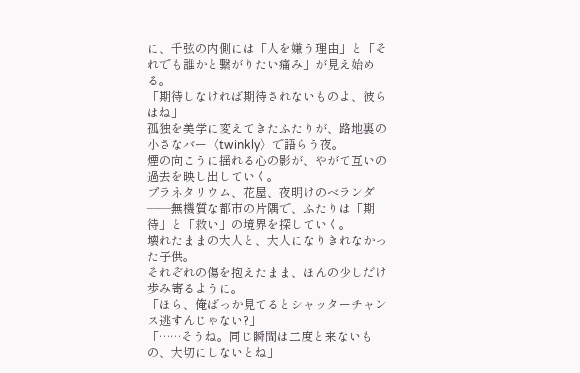に、千弦の内側には「人を嫌う理由」と「それでも誰かと繋がりたい痛み」が見え始める。
「期待しなければ期待されないものよ、彼らはね」
孤独を美学に変えてきたふたりが、路地裏の小さなバー〈twinkly〉で語らう夜。
煙の向こうに揺れる心の影が、やがて互いの過去を映し出していく。
プラネタリウム、花屋、夜明けのベランダ――無機質な都市の片隅で、ふたりは「期待」と「救い」の境界を探していく。
壊れたままの大人と、大人になりきれなかった子供。
それぞれの傷を抱えたまま、ほんの少しだけ歩み寄るように。
「ほら、俺ばっか見てるとシャッターチャンス逃すんじゃない?」
「……そうね。同じ瞬間は二度と来ないもの、大切にしないとね」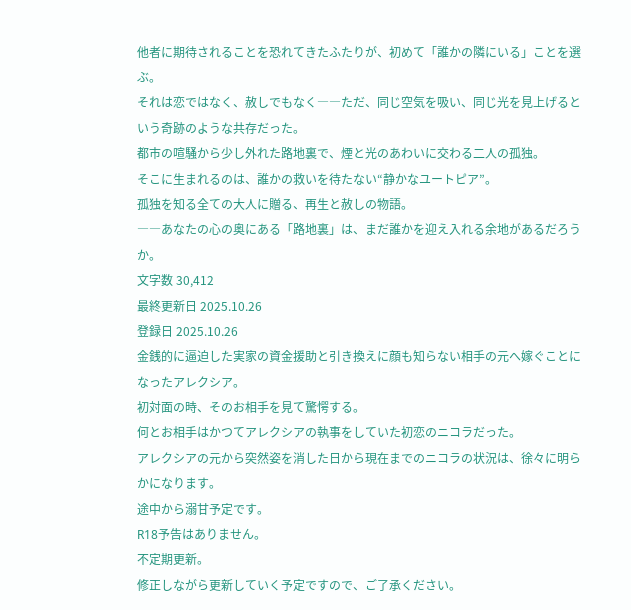他者に期待されることを恐れてきたふたりが、初めて「誰かの隣にいる」ことを選ぶ。
それは恋ではなく、赦しでもなく――ただ、同じ空気を吸い、同じ光を見上げるという奇跡のような共存だった。
都市の喧騒から少し外れた路地裏で、煙と光のあわいに交わる二人の孤独。
そこに生まれるのは、誰かの救いを待たない“静かなユートピア”。
孤独を知る全ての大人に贈る、再生と赦しの物語。
――あなたの心の奥にある「路地裏」は、まだ誰かを迎え入れる余地があるだろうか。
文字数 30,412
最終更新日 2025.10.26
登録日 2025.10.26
金銭的に逼迫した実家の資金援助と引き換えに顔も知らない相手の元へ嫁ぐことになったアレクシア。
初対面の時、そのお相手を見て驚愕する。
何とお相手はかつてアレクシアの執事をしていた初恋のニコラだった。
アレクシアの元から突然姿を消した日から現在までのニコラの状況は、徐々に明らかになります。
途中から溺甘予定です。
R18予告はありません。
不定期更新。
修正しながら更新していく予定ですので、ご了承ください。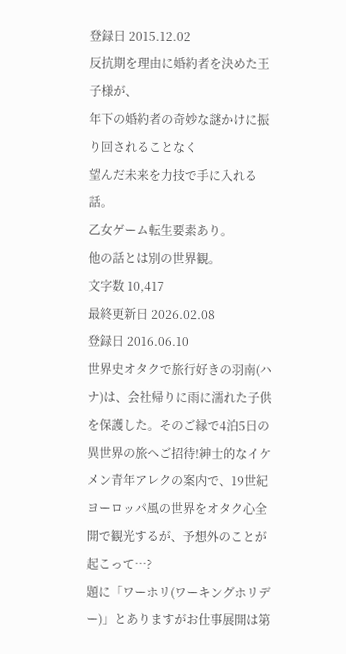登録日 2015.12.02
反抗期を理由に婚約者を決めた王子様が、
年下の婚約者の奇妙な謎かけに振り回されることなく
望んだ未来を力技で手に入れる話。
乙女ゲーム転生要素あり。
他の話とは別の世界観。
文字数 10,417
最終更新日 2026.02.08
登録日 2016.06.10
世界史オタクで旅行好きの羽南(ハナ)は、会社帰りに雨に濡れた子供を保護した。そのご縁で4泊5日の異世界の旅へご招待!紳士的なイケメン青年アレクの案内で、19世紀ヨーロッパ風の世界をオタク心全開で観光するが、予想外のことが起こって…?
題に「ワーホリ(ワーキングホリデー)」とありますがお仕事展開は第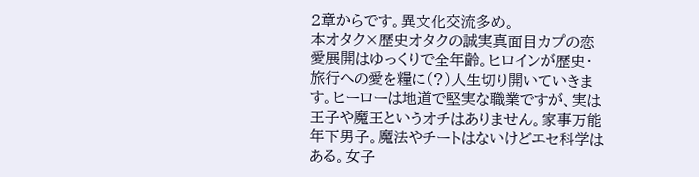2章からです。異文化交流多め。
本オタク×歴史オタクの誠実真面目カプの恋愛展開はゆっくりで全年齢。ヒロインが歴史・旅行への愛を糧に(?)人生切り開いていきます。ヒーローは地道で堅実な職業ですが、実は王子や魔王というオチはありません。家事万能年下男子。魔法やチートはないけどエセ科学はある。女子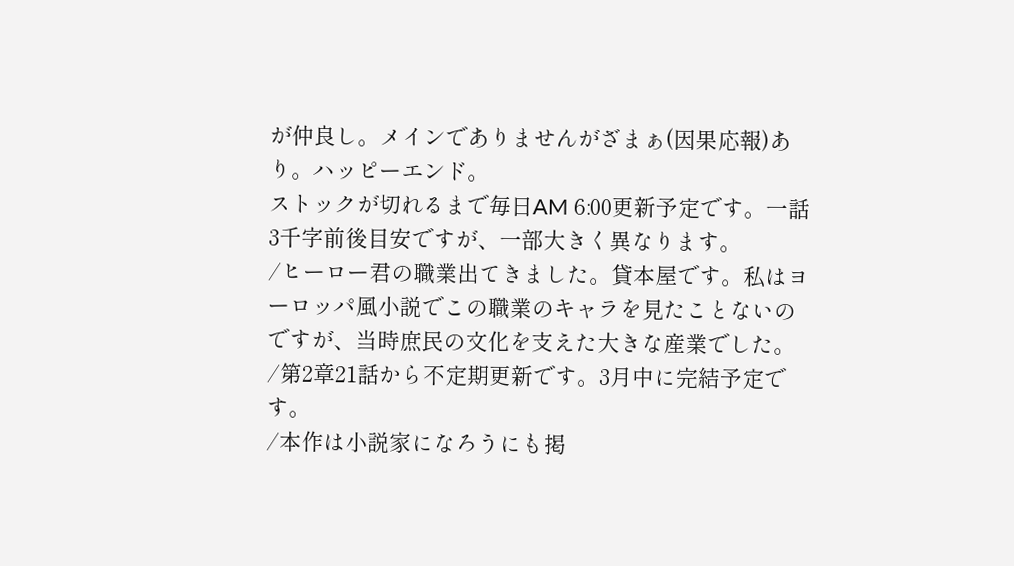が仲良し。メインでありませんがざまぁ(因果応報)あり。ハッピーエンド。
ストックが切れるまで毎日AM 6:00更新予定です。一話3千字前後目安ですが、一部大きく異なります。
∕ヒーロー君の職業出てきました。貸本屋です。私はヨーロッパ風小説でこの職業のキャラを見たことないのですが、当時庶民の文化を支えた大きな産業でした。
∕第2章21話から不定期更新です。3月中に完結予定です。
∕本作は小説家になろうにも掲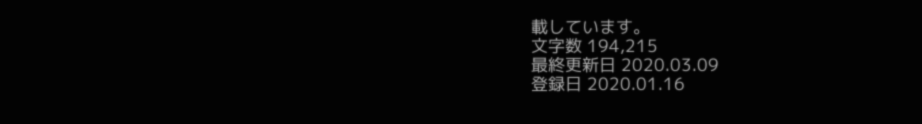載しています。
文字数 194,215
最終更新日 2020.03.09
登録日 2020.01.16